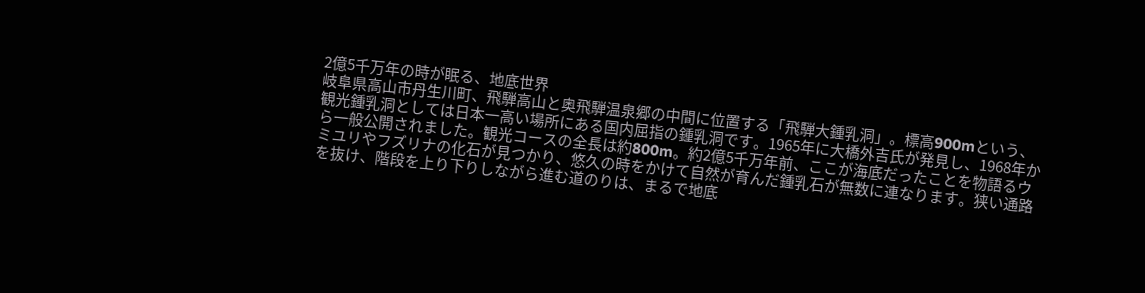2億5千万年の時が眠る、地底世界
岐阜県高山市丹生川町、飛騨高山と奥飛騨温泉郷の中間に位置する「飛騨大鍾乳洞」。標高900mという、観光鍾乳洞としては日本一高い場所にある国内屈指の鍾乳洞です。1965年に大橋外吉氏が発見し、1968年から一般公開されました。観光コースの全長は約800m。約2億5千万年前、ここが海底だったことを物語るウミユリやフズリナの化石が見つかり、悠久の時をかけて自然が育んだ鍾乳石が無数に連なります。狭い通路を抜け、階段を上り下りしながら進む道のりは、まるで地底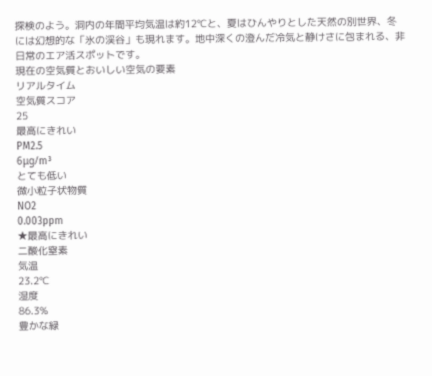探検のよう。洞内の年間平均気温は約12℃と、夏はひんやりとした天然の別世界、冬には幻想的な「氷の渓谷」も現れます。地中深くの澄んだ冷気と静けさに包まれる、非日常のエア活スポットです。
現在の空気質とおいしい空気の要素
リアルタイム
空気質スコア
25
最高にきれい
PM2.5
6μg/m³
とても低い
微小粒子状物質
NO2
0.003ppm
★最高にきれい
二酸化窒素
気温
23.2℃
湿度
86.3%
豊かな緑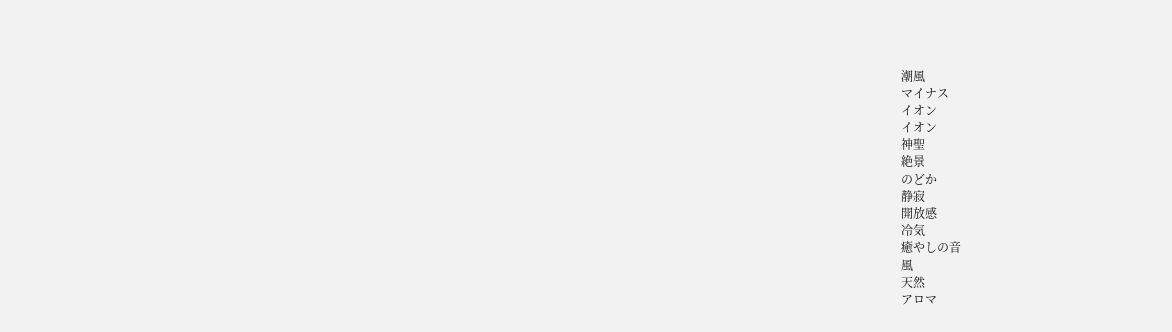潮風
マイナス
イオン
イオン
神聖
絶景
のどか
静寂
開放感
冷気
癒やしの音
風
天然
アロマ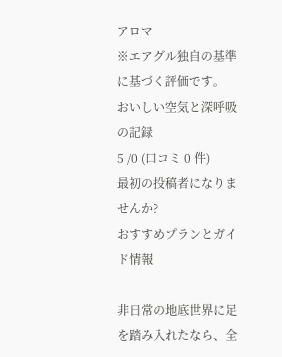アロマ
※エアグル独自の基準に基づく評価です。
おいしい空気と深呼吸の記録
5 /0 (口コミ 0 件)
最初の投稿者になりませんか?
おすすめプランとガイド情報

非日常の地底世界に足を踏み入れたなら、全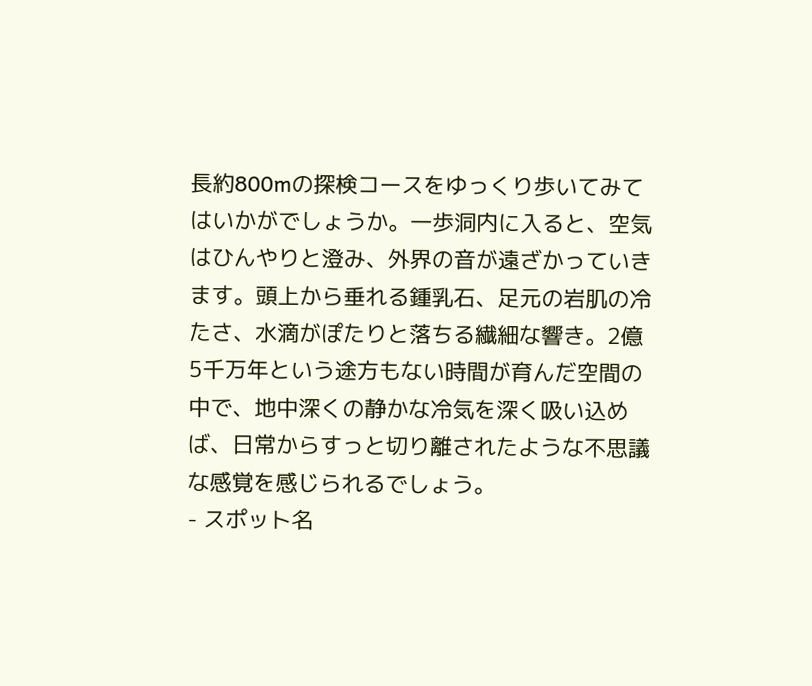長約800mの探検コースをゆっくり歩いてみてはいかがでしょうか。一歩洞内に入ると、空気はひんやりと澄み、外界の音が遠ざかっていきます。頭上から垂れる鍾乳石、足元の岩肌の冷たさ、水滴がぽたりと落ちる繊細な響き。2億5千万年という途方もない時間が育んだ空間の中で、地中深くの静かな冷気を深く吸い込めば、日常からすっと切り離されたような不思議な感覚を感じられるでしょう。
- スポット名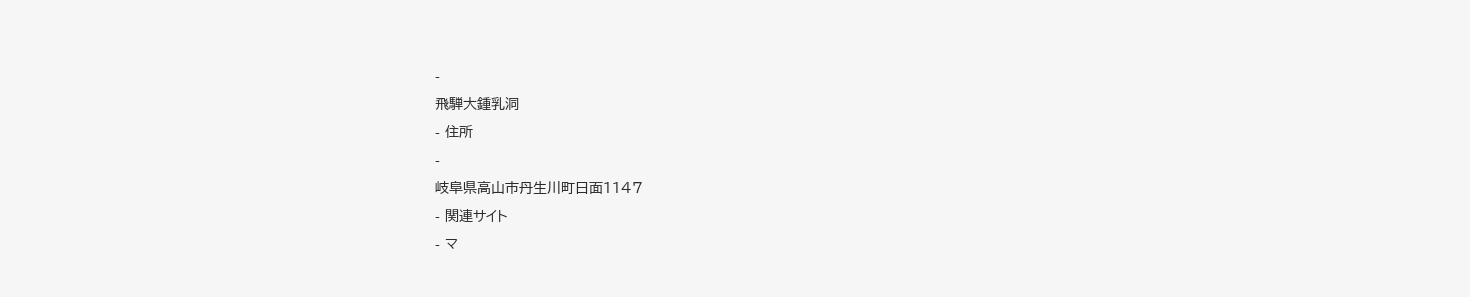-
飛騨大鍾乳洞
- 住所
-
岐阜県高山市丹生川町日面1147
- 関連サイト
- マ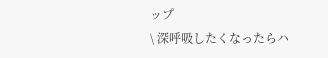ップ
\ 深呼吸したくなったらハ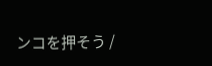ンコを押そう /